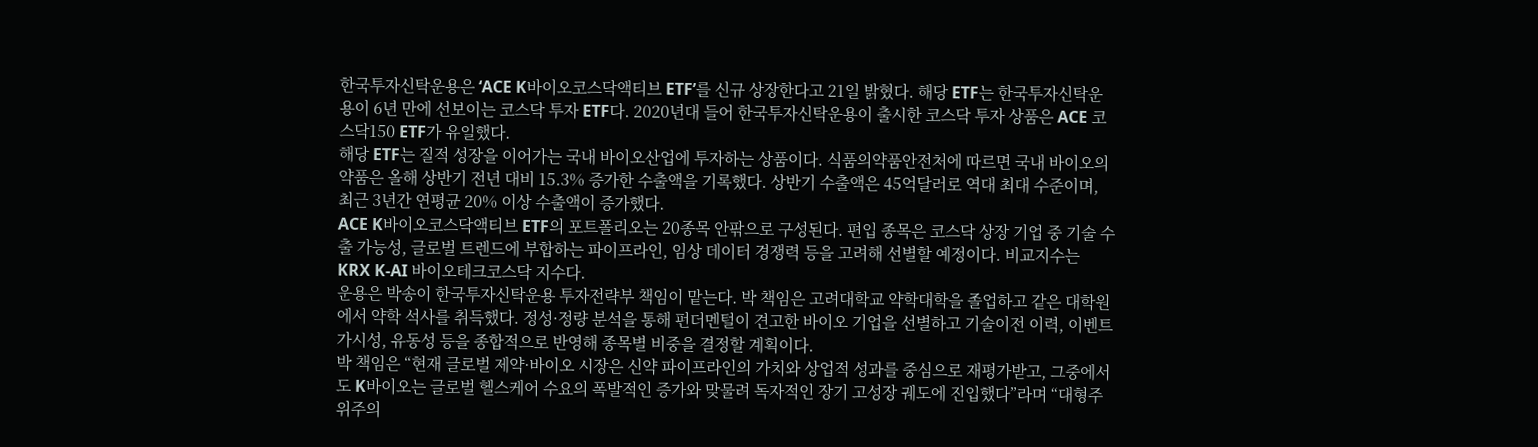한국투자신탁운용은 ‘ACE K바이오코스닥액티브 ETF’를 신규 상장한다고 21일 밝혔다. 해당 ETF는 한국투자신탁운용이 6년 만에 선보이는 코스닥 투자 ETF다. 2020년대 들어 한국투자신탁운용이 출시한 코스닥 투자 상품은 ACE 코스닥150 ETF가 유일했다.
해당 ETF는 질적 성장을 이어가는 국내 바이오산업에 투자하는 상품이다. 식품의약품안전처에 따르면 국내 바이오의약품은 올해 상반기 전년 대비 15.3% 증가한 수출액을 기록했다. 상반기 수출액은 45억달러로 역대 최대 수준이며, 최근 3년간 연평균 20% 이상 수출액이 증가했다.
ACE K바이오코스닥액티브 ETF의 포트폴리오는 20종목 안팎으로 구성된다. 편입 종목은 코스닥 상장 기업 중 기술 수출 가능성, 글로벌 트렌드에 부합하는 파이프라인, 임상 데이터 경쟁력 등을 고려해 선별할 예정이다. 비교지수는 KRX K-AI 바이오테크코스닥 지수다.
운용은 박송이 한국투자신탁운용 투자전략부 책임이 맡는다. 박 책임은 고려대학교 약학대학을 졸업하고 같은 대학원에서 약학 석사를 취득했다. 정성·정량 분석을 통해 펀더멘털이 견고한 바이오 기업을 선별하고 기술이전 이력, 이벤트 가시성, 유동성 등을 종합적으로 반영해 종목별 비중을 결정할 계획이다.
박 책임은 “현재 글로벌 제약·바이오 시장은 신약 파이프라인의 가치와 상업적 성과를 중심으로 재평가받고, 그중에서도 K바이오는 글로벌 헬스케어 수요의 폭발적인 증가와 맞물려 독자적인 장기 고성장 궤도에 진입했다”라며 “대형주 위주의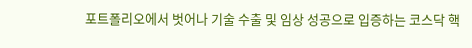포트폴리오에서 벗어나 기술 수출 및 임상 성공으로 입증하는 코스닥 핵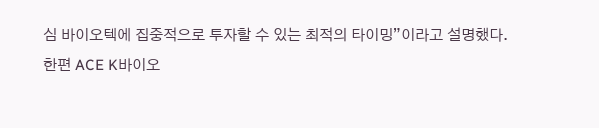심 바이오텍에 집중적으로 투자할 수 있는 최적의 타이밍”이라고 설명했다.
한편 ACE K바이오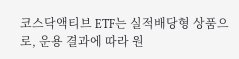코스닥액티브 ETF는 실적배당형 상품으로, 운용 결과에 따라 원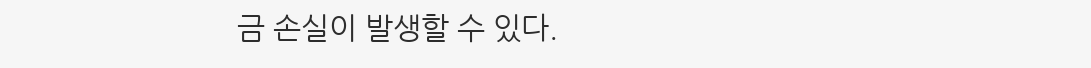금 손실이 발생할 수 있다.